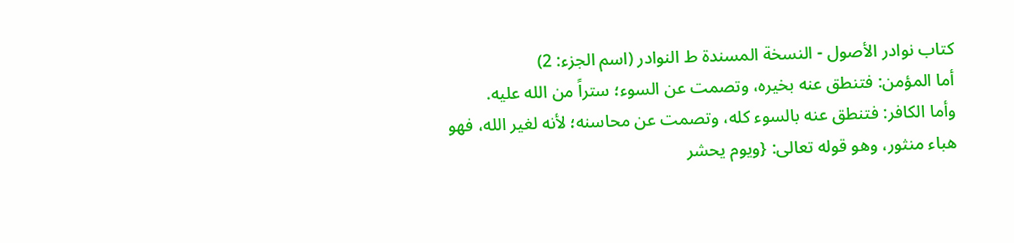كتاب نوادر الأصول - النسخة المسندة ط النوادر (اسم الجزء: 2)
أما المؤمن: فتنطق عنه بخيره، وتصمت عن السوء؛ ستراً من الله عليه.
وأما الكافر: فتنطق عنه بالسوء كله، وتصمت عن محاسنه؛ لأنه لغير الله، فهو هباء منثور، وهو قوله تعالى: {ويوم يحشر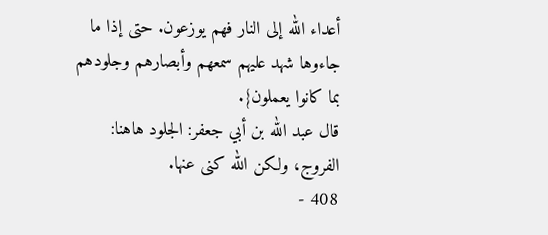أعداء الله إلى النار فهم يوزعون. حتى إذا ما جاءوها شهد عليهم سمعهم وأبصارهم وجلودهم بما كانوا يعملون}.
قال عبد الله بن أبي جعفر: الجلود هاهنا: الفروج، ولكن الله كنى عنها.
408 -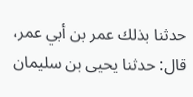حدثنا بذلك عمر بن أبي عمر، قال: حدثنا يحيى بن سليمان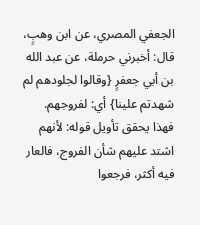الجعفي المصري، عن ابن وهبٍ، قال: أخبرني حرملة، عن عبد الله بن أبي جعفرٍ {وقالوا لجلودهم لم شهدتم علينا} أي: لفروجهم.
فهذا يحقق تأويل قوله: لأنهم اشتد عليهم شأن الفروج، فالعار فيه أكثر، فرجعوا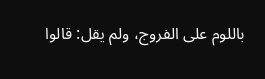باللوم على الفروج، ولم يقل: قالوا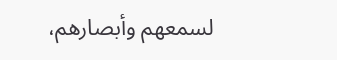لسمعهم وأبصارهم،